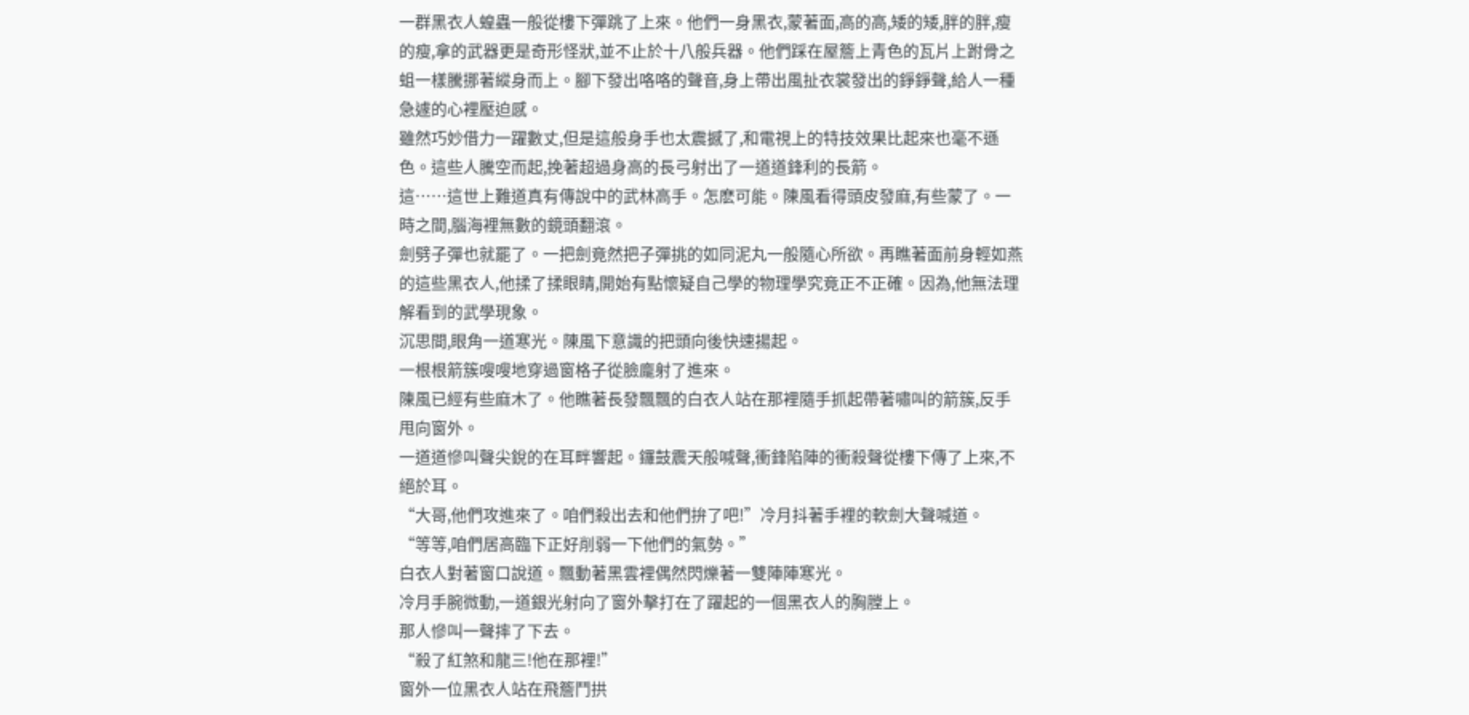一群黑衣人蝗蟲一般從樓下彈跳了上來。他們一身黑衣,蒙著面,高的高,矮的矮,胖的胖,瘦的瘦,拿的武器更是奇形怪狀,並不止於十八般兵器。他們踩在屋簷上青色的瓦片上跗骨之蛆一樣騰挪著縱身而上。腳下發出咯咯的聲音,身上帶出風扯衣裳發出的錚錚聲,給人一種急遽的心裡壓迫感。
雖然巧妙借力一躍數丈,但是這般身手也太震撼了,和電視上的特技效果比起來也毫不遜色。這些人騰空而起,挽著超過身高的長弓射出了一道道鋒利的長箭。
這……這世上難道真有傳說中的武林高手。怎麽可能。陳風看得頭皮發麻,有些蒙了。一時之間,腦海裡無數的鏡頭翻滾。
劍劈子彈也就罷了。一把劍竟然把子彈挑的如同泥丸一般隨心所欲。再瞧著面前身輕如燕的這些黑衣人,他揉了揉眼睛,開始有點懷疑自己學的物理學究竟正不正確。因為,他無法理解看到的武學現象。
沉思間,眼角一道寒光。陳風下意識的把頭向後快速揚起。
一根根箭簇嗖嗖地穿過窗格子從臉龐射了進來。
陳風已經有些麻木了。他瞧著長發飄飄的白衣人站在那裡隨手抓起帶著嘯叫的箭簇,反手甩向窗外。
一道道慘叫聲尖銳的在耳畔響起。鑼鼓震天般喊聲,衝鋒陷陣的衝殺聲從樓下傳了上來,不絕於耳。
“大哥,他們攻進來了。咱們殺出去和他們拚了吧!”冷月抖著手裡的軟劍大聲喊道。
“等等,咱們居高臨下正好削弱一下他們的氣勢。”
白衣人對著窗口說道。飄動著黑雲裡偶然閃爍著一雙陣陣寒光。
冷月手腕微動,一道銀光射向了窗外擊打在了躍起的一個黑衣人的胸膛上。
那人慘叫一聲摔了下去。
“殺了紅煞和龍三!他在那裡!”
窗外一位黑衣人站在飛簷鬥拱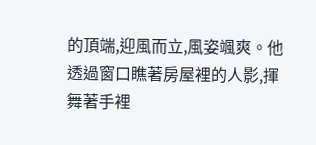的頂端,迎風而立,風姿颯爽。他透過窗口瞧著房屋裡的人影,揮舞著手裡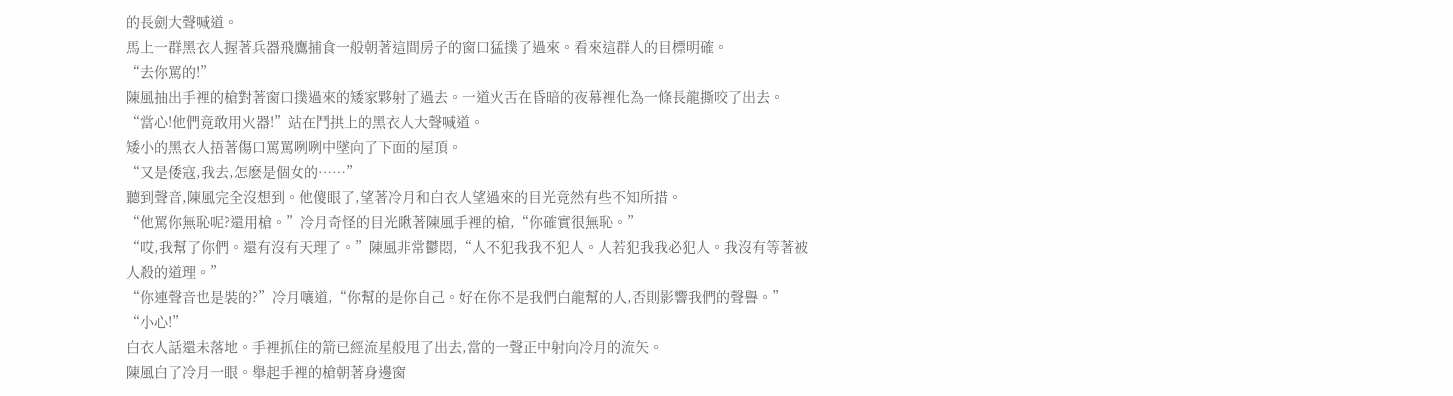的長劍大聲喊道。
馬上一群黑衣人握著兵器飛鷹捕食一般朝著這間房子的窗口猛撲了過來。看來這群人的目標明確。
“去你罵的!”
陳風抽出手裡的槍對著窗口撲過來的矮家夥射了過去。一道火舌在昏暗的夜幕裡化為一條長龍撕咬了出去。
“當心!他們竟敢用火器!”站在鬥拱上的黑衣人大聲喊道。
矮小的黑衣人捂著傷口罵罵咧咧中墜向了下面的屋頂。
“又是倭寇,我去,怎麽是個女的……”
聽到聲音,陳風完全沒想到。他傻眼了,望著冷月和白衣人望過來的目光竟然有些不知所措。
“他罵你無恥呢?還用槍。”冷月奇怪的目光瞅著陳風手裡的槍,“你確實很無恥。”
“哎,我幫了你們。還有沒有天理了。”陳風非常鬱悶,“人不犯我我不犯人。人若犯我我必犯人。我沒有等著被人殺的道理。”
“你連聲音也是裝的?”冷月嚷道,“你幫的是你自己。好在你不是我們白龍幫的人,否則影響我們的聲譽。”
“小心!”
白衣人話還未落地。手裡抓住的箭已經流星般甩了出去,當的一聲正中射向冷月的流矢。
陳風白了冷月一眼。舉起手裡的槍朝著身邊窗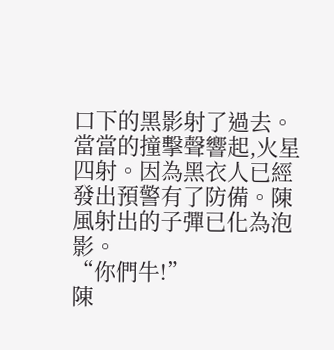口下的黑影射了過去。
當當的撞擊聲響起,火星四射。因為黑衣人已經發出預警有了防備。陳風射出的子彈已化為泡影。
“你們牛!”
陳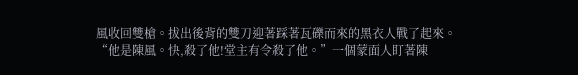風收回雙槍。拔出後背的雙刀迎著踩著瓦礫而來的黑衣人戰了起來。
“他是陳風。快,殺了他!堂主有令殺了他。”一個蒙面人盯著陳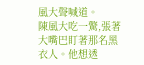風大聲喊道。
陳風大吃一驚,張著大嘴巴盯著那名黑衣人。他想透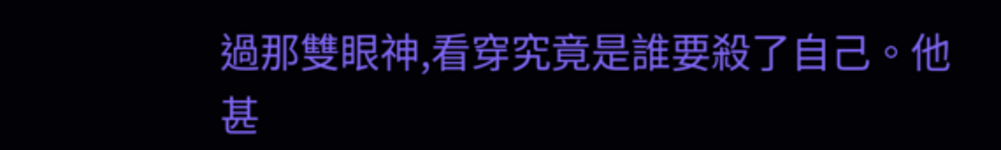過那雙眼神,看穿究竟是誰要殺了自己。他甚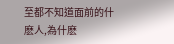至都不知道面前的什麽人,為什麽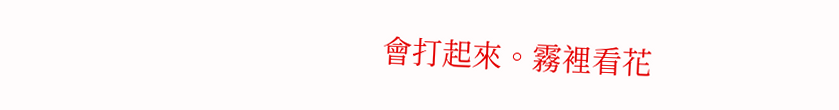會打起來。霧裡看花